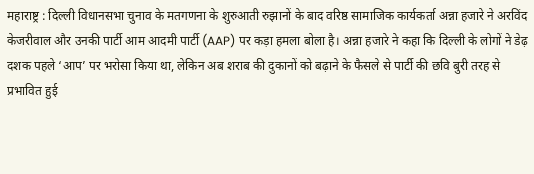महाराष्ट्र : दिल्ली विधानसभा चुनाव के मतगणना के शुरुआती रुझानों के बाद वरिष्ठ सामाजिक कार्यकर्ता अन्ना हजारे ने अरविंद केजरीवाल और उनकी पार्टी आम आदमी पार्टी (AAP) पर कड़ा हमला बोला है। अन्ना हजारे ने कहा कि दिल्ली के लोगों ने डेढ़ दशक पहले ‘आप’ पर भरोसा किया था, लेकिन अब शराब की दुकानों को बढ़ाने के फैसले से पार्टी की छवि बुरी तरह से प्रभावित हुई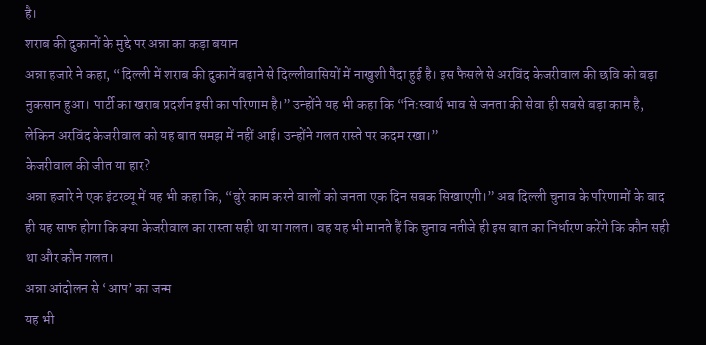है।
शराब की दुकानों के मुद्दे पर अन्ना का कड़ा बयान
अन्ना हजारे ने कहा, “दिल्ली में शराब की दुकानें बढ़ाने से दिल्लीवासियों में नाखुशी पैदा हुई है। इस फैसले से अरविंद केजरीवाल की छवि को बड़ा नुकसान हुआ। पार्टी का खराब प्रदर्शन इसी का परिणाम है।” उन्होंने यह भी कहा कि “निःस्वार्थ भाव से जनता की सेवा ही सबसे बड़ा काम है, लेकिन अरविंद केजरीवाल को यह बात समझ में नहीं आई। उन्होंने गलत रास्ते पर कदम रखा।”
केजरीवाल की जीत या हार?
अन्ना हजारे ने एक इंटरव्यू में यह भी कहा कि, “बुरे काम करने वालों को जनता एक दिन सबक सिखाएगी।” अब दिल्ली चुनाव के परिणामों के बाद ही यह साफ होगा कि क्या केजरीवाल का रास्ता सही था या गलत। वह यह भी मानते हैं कि चुनाव नतीजे ही इस बात का निर्धारण करेंगे कि कौन सही था और कौन गलत।
अन्ना आंदोलन से ‘आप’ का जन्म
यह भी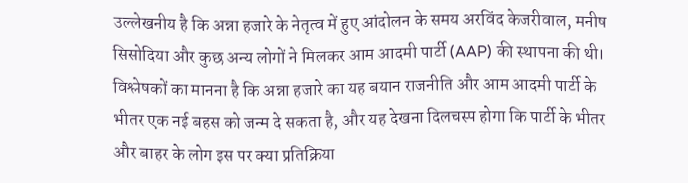उल्लेखनीय है कि अन्ना हजारे के नेतृत्व में हुए आंदोलन के समय अरविंद केजरीवाल, मनीष सिसोदिया और कुछ अन्य लोगों ने मिलकर आम आदमी पार्टी (AAP) की स्थापना की थी। विश्लेषकों का मानना है कि अन्ना हजारे का यह बयान राजनीति और आम आदमी पार्टी के भीतर एक नई बहस को जन्म दे सकता है, और यह देखना दिलचस्प होगा कि पार्टी के भीतर और बाहर के लोग इस पर क्या प्रतिक्रिया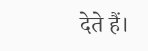देते हैं।